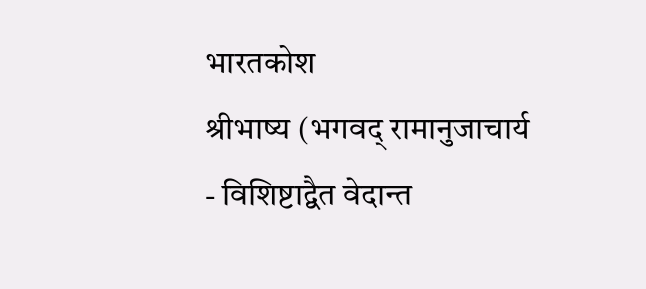भारतकोश
श्रीभाष्य (भगवद् रामानुजाचार्य - विशिष्टाद्वैत वेदान्त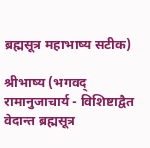ब्रह्मसूत्र महाभाष्य सटीक)

श्रीभाष्य (भगवद् रामानुजाचार्य - विशिष्टाद्वैत वेदान्त ब्रह्मसूत्र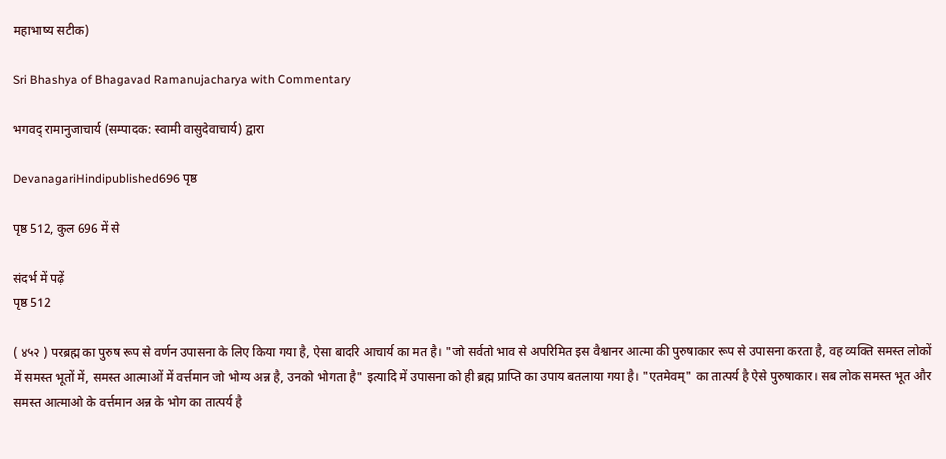महाभाष्य सटीक)

Sri Bhashya of Bhagavad Ramanujacharya with Commentary

भगवद् रामानुजाचार्य (सम्पादक: स्वामी वासुदेवाचार्य) द्वारा

DevanagariHindipublished696 पृष्ठ

पृष्ठ 512, कुल 696 में से

संदर्भ में पढ़ें
पृष्ठ 512

( ४५२ ) परब्रह्म का पुरुष रूप से वर्णन उपासना के लिए किया गया है, ऐसा बादरि आचार्य का मत है। "जो सर्वतो भाव से अपरिमित इस वैश्वानर आत्मा की पुरुषाकार रूप से उपासना करता है, वह व्यक्ति समस्त लोकों में समस्त भूतों में, समस्त आत्माओं में वर्त्तमान जो भोग्य अन्न है, उनको भोगता है" इत्यादि में उपासना को ही ब्रह्म प्राप्ति का उपाय बतलाया गया है। "एतमेवम्" का तात्पर्य है ऐसे पुरुषाकार। सब लोक समस्त भूत और समस्त आत्माओ के वर्त्तमान अन्न के भोग का तात्पर्य है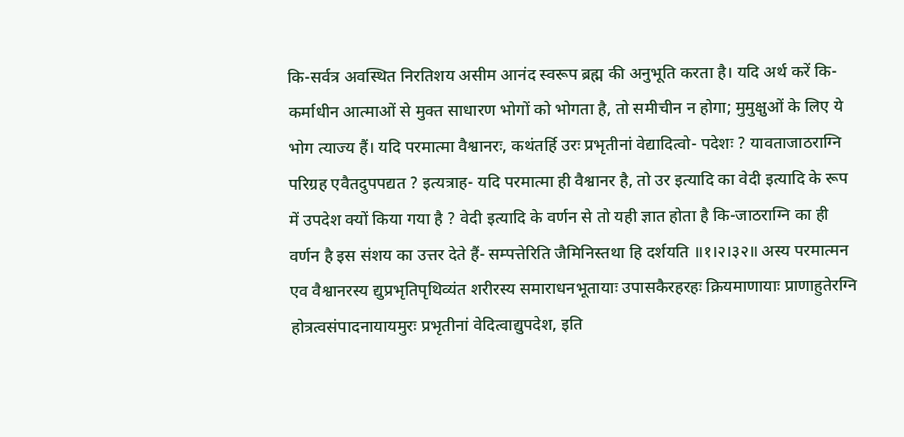कि-सर्वत्र अवस्थित निरतिशय असीम आनंद स्वरूप ब्रह्म की अनुभूति करता है। यदि अर्थ करें कि-कर्माधीन आत्माओं से मुक्त साधारण भोगों को भोगता है, तो समीचीन न होगा; मुमुक्षुओं के लिए ये भोग त्याज्य हैं। यदि परमात्मा वैश्वानरः, कथंतर्हि उरः प्रभृतीनां वेद्यादित्वो- पदेशः ? यावताजाठराग्नि परिग्रह एवैतदुपपद्यत ? इत्यत्राह- यदि परमात्मा ही वैश्वानर है, तो उर इत्यादि का वेदी इत्यादि के रूप में उपदेश क्यों किया गया है ? वेदी इत्यादि के वर्णन से तो यही ज्ञात होता है कि-जाठराग्नि का ही वर्णन है इस संशय का उत्तर देते हैं- सम्पत्तेरिति जैमिनिस्तथा हि दर्शयति ॥१।२।३२॥ अस्य परमात्मन एव वैश्वानरस्य द्युप्रभृतिपृथिव्यंत शरीरस्य समाराधनभूतायाः उपासकैरहरहः क्रियमाणायाः प्राणाहुतेरग्नि होत्रत्वसंपादनायायमुरः प्रभृतीनां वेदित्वाद्युपदेश, इति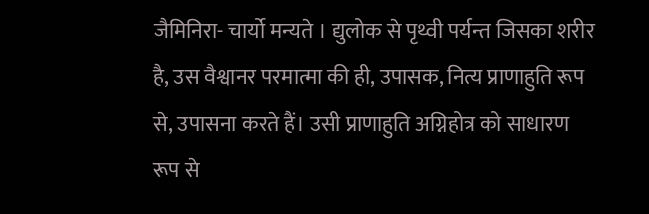जैमिनिरा- चार्यो मन्यते । द्युलोक से पृथ्वी पर्यन्त जिसका शरीर है, उस वैश्वानर परमात्मा की ही, उपासक, नित्य प्राणाहुति रूप से, उपासना करते हैं। उसी प्राणाहुति अग्निहोत्र को साधारण रूप से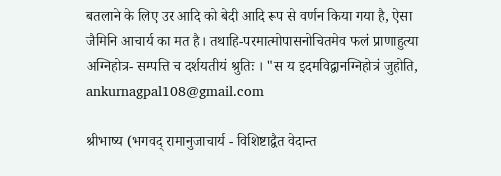बतलाने के लिए उर आदि को बेदी आदि रूप से वर्णन किया गया है, ऐसा जैमिनि आचार्य का मत है। तथाहि-परमात्मोपासनोचितमेव फलं प्राणाहुत्या अग्निहोत्र- सम्पत्ति च दर्शयतीयं श्रुतिः । "स य इदमविद्वानग्निहोत्रं जुहोति, ankurnagpal108@gmail.com

श्रीभाष्य (भगवद् रामानुजाचार्य - विशिष्टाद्वैत वेदान्त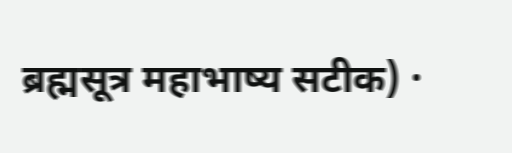ब्रह्मसूत्र महाभाष्य सटीक) ·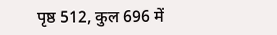पृष्ठ 512, कुल 696 में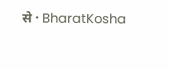से · BharatKosha